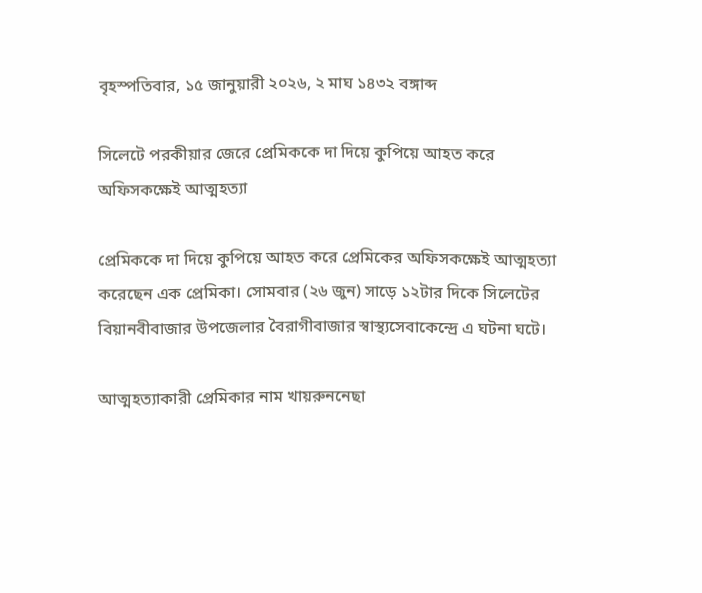বৃহস্পতিবার, ১৫ জানুয়ারী ২০২৬, ২ মাঘ ১৪৩২ বঙ্গাব্দ

সিলেটে পরকীয়ার জেরে প্রেমিককে দা দিয়ে কুপিয়ে আহত করে অফিসকক্ষেই আত্মহত্যা

প্রেমিককে দা দিয়ে কুপিয়ে আহত করে প্রেমিকের অফিসকক্ষেই আত্মহত্যা করেছেন এক প্রেমিকা। সোমবার (২৬ জুন) সাড়ে ১২টার দিকে সিলেটের বিয়ানবীবাজার উপজেলার বৈরাগীবাজার স্বাস্থ্যসেবাকেন্দ্রে এ ঘটনা ঘটে।

আত্মহত্যাকারী প্রেমিকার নাম খায়রুননেছা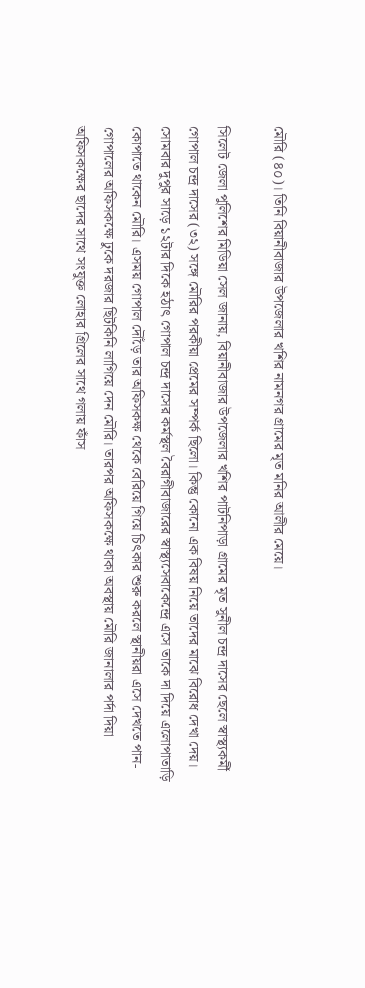মৌরি (৪০)। তিনি বিয়ানীবাজার উপজেলার খশির নামনগর গ্রামের মৃত মনির আলীর মেয়ে।

সিলেট জেলা পুলিশের মিডিয়া সেল জানায়, বিয়ানীবাজার উপজেলার খশির পাটনিপাড়া গ্রামের মৃত সুনীল চন্দ্র দাসের ছেলে স্বাস্থ্যকর্মী গোপাল চন্দ্র দাসের (৩২) সঙ্গে মৌরির পরকীয়া প্রেমের সম্পর্ক ছিলো। কিন্তু কোনো এক বিষয় নিয়ে তাদের মাঝে বিরোধ দেখা দেয়। সোমবার দুপুর সাড়ে ১২টার দিকে হঠাৎ গোপাল চন্দ্র দাসের কর্মস্থল বৈরাগীবাজারের স্বাস্থ্যসেবাকেন্দ্রে এসে তাকে দা দিয়ে এলোপাতাড়ি কোপাতে থাকেন মৌরি। এসময় গোপাল দৌঁড়ে তার অফিসকক্ষ থেকে বেরিয়ে গিয়ে চিৎকার শুরু করলে স্থানীয়রা এসে দেখতে পান- গোপালের অফিসকক্ষে ঢুকে দরজার ছিটকিনি লাগিয়ে দেন মৌরি। তারপর অফিসকক্ষে থাকা অবস্থায় মৌরি জানালার পর্দা দিয়া অফিসকক্ষের ছাদের সাথে সংযুক্ত লোহার গ্রিলের সাথে গলায় ফাঁস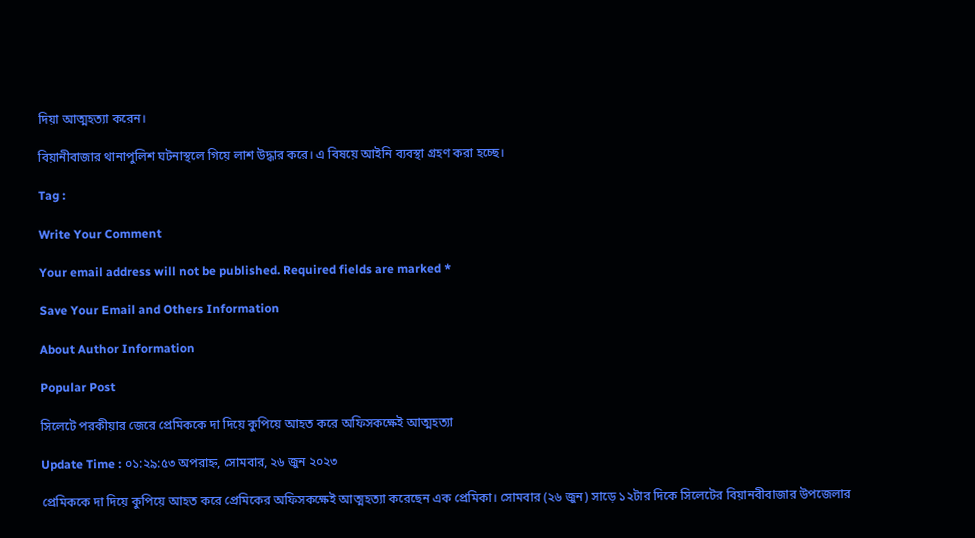দিয়া আত্মহত্যা করেন।

বিয়ানীবাজার থানাপুলিশ ঘটনাস্থলে গিয়ে লাশ উদ্ধার করে। এ বিষয়ে আইনি ব্যবস্থা গ্রহণ করা হচ্ছে।

Tag :

Write Your Comment

Your email address will not be published. Required fields are marked *

Save Your Email and Others Information

About Author Information

Popular Post

সিলেটে পরকীয়ার জেরে প্রেমিককে দা দিয়ে কুপিয়ে আহত করে অফিসকক্ষেই আত্মহত্যা

Update Time : ০১:২৯:৫৩ অপরাহ্ন, সোমবার, ২৬ জুন ২০২৩

প্রেমিককে দা দিয়ে কুপিয়ে আহত করে প্রেমিকের অফিসকক্ষেই আত্মহত্যা করেছেন এক প্রেমিকা। সোমবার (২৬ জুন) সাড়ে ১২টার দিকে সিলেটের বিয়ানবীবাজার উপজেলার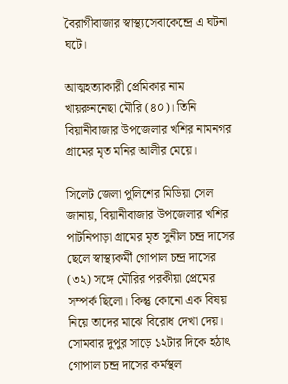বৈরাগীবাজার স্বাস্থ্যসেবাকেন্দ্রে এ ঘটনা ঘটে।

আত্মহত্যাকারী প্রেমিকার নাম খায়রুননেছা মৌরি (৪০)। তিনি বিয়ানীবাজার উপজেলার খশির নামনগর গ্রামের মৃত মনির আলীর মেয়ে।

সিলেট জেলা পুলিশের মিডিয়া সেল জানায়, বিয়ানীবাজার উপজেলার খশির পাটনিপাড়া গ্রামের মৃত সুনীল চন্দ্র দাসের ছেলে স্বাস্থ্যকর্মী গোপাল চন্দ্র দাসের (৩২) সঙ্গে মৌরির পরকীয়া প্রেমের সম্পর্ক ছিলো। কিন্তু কোনো এক বিষয় নিয়ে তাদের মাঝে বিরোধ দেখা দেয়। সোমবার দুপুর সাড়ে ১২টার দিকে হঠাৎ গোপাল চন্দ্র দাসের কর্মস্থল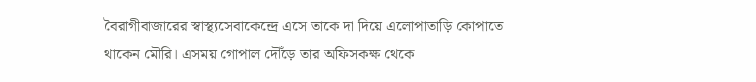বৈরাগীবাজারের স্বাস্থ্যসেবাকেন্দ্রে এসে তাকে দা দিয়ে এলোপাতাড়ি কোপাতে থাকেন মৌরি। এসময় গোপাল দৌঁড়ে তার অফিসকক্ষ থেকে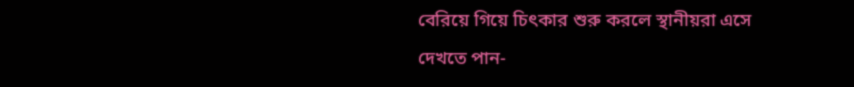বেরিয়ে গিয়ে চিৎকার শুরু করলে স্থানীয়রা এসে দেখতে পান-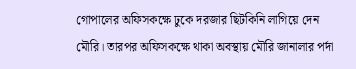গোপালের অফিসকক্ষে ঢুকে দরজার ছিটকিনি লাগিয়ে দেন মৌরি। তারপর অফিসকক্ষে থাকা অবস্থায় মৌরি জানালার পর্দা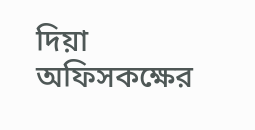দিয়া অফিসকক্ষের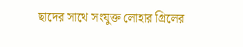ছাদের সাথে সংযুক্ত লোহার গ্রিলের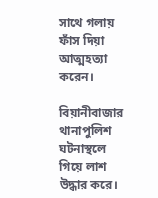সাথে গলায় ফাঁস দিয়া আত্মহত্যা করেন।

বিয়ানীবাজার থানাপুলিশ ঘটনাস্থলে গিয়ে লাশ উদ্ধার করে।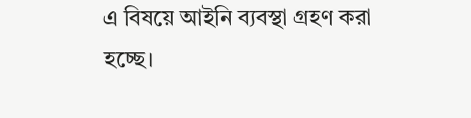এ বিষয়ে আইনি ব্যবস্থা গ্রহণ করা হচ্ছে।